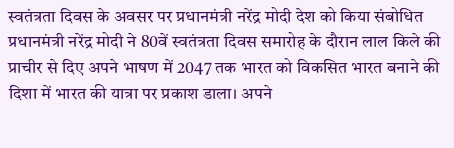स्वतंत्रता दिवस के अवसर पर प्रधानमंत्री नरेंद्र मोदी देश को किया संबोधित
प्रधानमंत्री नरेंद्र मोदी ने 80वें स्वतंत्रता दिवस समारोह के दौरान लाल किले की प्राचीर से दिए अपने भाषण में 2047 तक भारत को विकसित भारत बनाने की दिशा में भारत की यात्रा पर प्रकाश डाला। अपने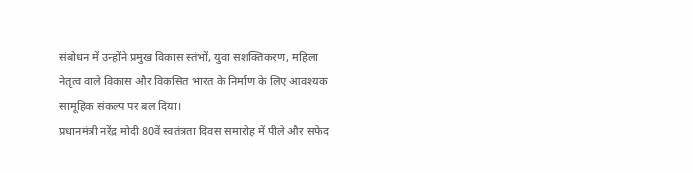संबोधन में उन्होंने प्रमुख विकास स्तंभों, युवा सशक्तिकरण, महिला नेतृत्व वाले विकास और विकसित भारत के निर्माण के लिए आवश्यक सामूहिक संकल्प पर बल दिया।
प्रधानमंत्री नरेंद्र मोदी 80वें स्वतंत्रता दिवस समारोह में पीले और सफेद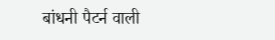बांधनी पैटर्न वाली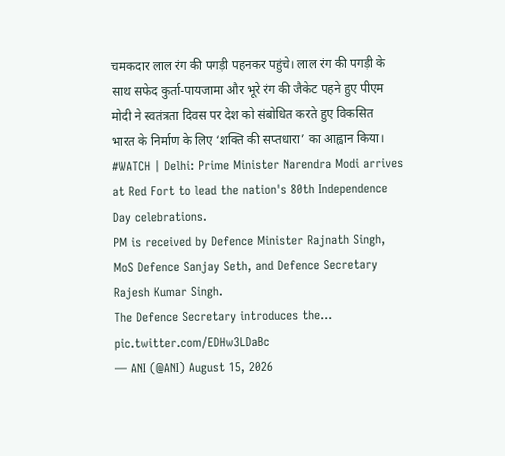चमकदार लाल रंग की पगड़ी पहनकर पहुंचे। लाल रंग की पगड़ी के साथ सफेद कुर्ता-पायजामा और भूरे रंग की जैकेट पहने हुए पीएम मोदी ने स्वतंत्रता दिवस पर देश को संबोधित करते हुए विकसित भारत के निर्माण के लिए ‘शक्ति की सप्तधारा’ का आह्वान किया।
#WATCH | Delhi: Prime Minister Narendra Modi arrives at Red Fort to lead the nation's 80th Independence Day celebrations.
PM is received by Defence Minister Rajnath Singh, MoS Defence Sanjay Seth, and Defence Secretary Rajesh Kumar Singh.
The Defence Secretary introduces the… pic.twitter.com/EDHw3LDaBc
— ANI (@ANI) August 15, 2026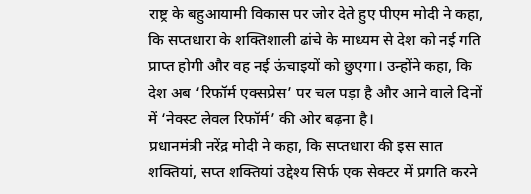राष्ट्र के बहुआयामी विकास पर जोर देते हुए पीएम मोदी ने कहा, कि सप्तधारा के शक्तिशाली ढांचे के माध्यम से देश को नई गति प्राप्त होगी और वह नई ऊंचाइयों को छुएगा। उन्होंने कहा, कि देश अब ‘रिफॉर्म एक्सप्रेस’ पर चल पड़ा है और आने वाले दिनों में ‘नेक्स्ट लेवल रिफॉर्म’ की ओर बढ़ना है।
प्रधानमंत्री नरेंद्र मोदी ने कहा, कि सप्तधारा की इस सात शक्तियां, सप्त शक्तियां उद्देश्य सिर्फ एक सेक्टर में प्रगति करने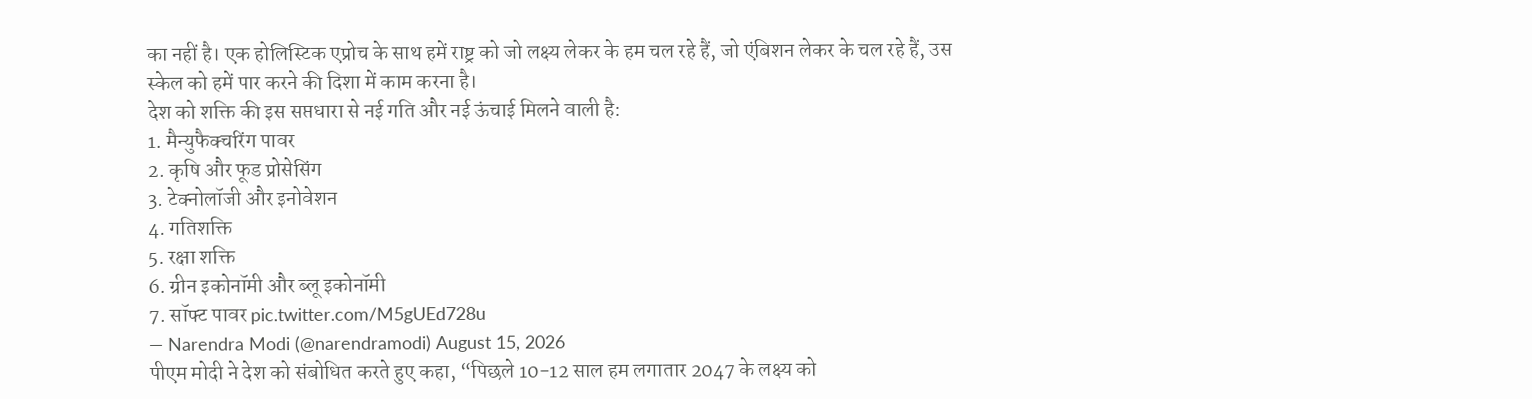का नहीं है। एक होलिस्टिक एप्रोच के साथ हमें राष्ट्र को जो लक्ष्य लेकर के हम चल रहे हैं, जो एंबिशन लेकर के चल रहे हैं, उस स्केल को हमें पार करने की दिशा में काम करना है।
देश को शक्ति की इस सप्तधारा से नई गति और नई ऊंचाई मिलने वाली है:
1. मैन्युफैक्चरिंग पावर
2. कृषि और फूड प्रोसेसिंग
3. टेक्नोलॉजी और इनोवेशन
4. गतिशक्ति
5. रक्षा शक्ति
6. ग्रीन इकोनॉमी और ब्लू इकोनॉमी
7. सॉफ्ट पावर pic.twitter.com/M5gUEd728u
— Narendra Modi (@narendramodi) August 15, 2026
पीएम मोदी ने देश को संबोधित करते हुए कहा, “पिछले 10-12 साल हम लगातार 2047 के लक्ष्य को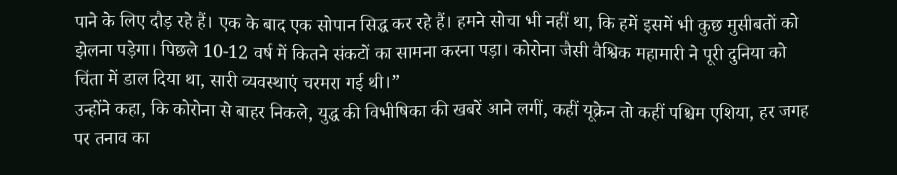पाने के लिए दौड़ रहे हैं। एक के बाद एक सोपान सिद्ध कर रहे हैं। हमने सोचा भी नहीं था, कि हमें इसमें भी कुछ मुसीबतों को झेलना पड़ेगा। पिछले 10-12 वर्ष में कितने संकटों का सामना करना पड़ा। कोरोना जैसी वैश्विक महामारी ने पूरी दुनिया को चिंता में डाल दिया था, सारी व्यवस्थाएं चरमरा गई थी।”
उन्होंने कहा, कि कोरोना से बाहर निकले, युद्ध की विभीषिका की खबरें आने लगीं, कहीं यूक्रेन तो कहीं पश्चिम एशिया, हर जगह पर तनाव का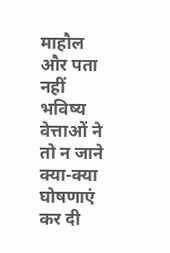माहौल और पता नहीं भविष्य वेत्ताओं ने तो न जाने क्या-क्या घोषणाएं कर दी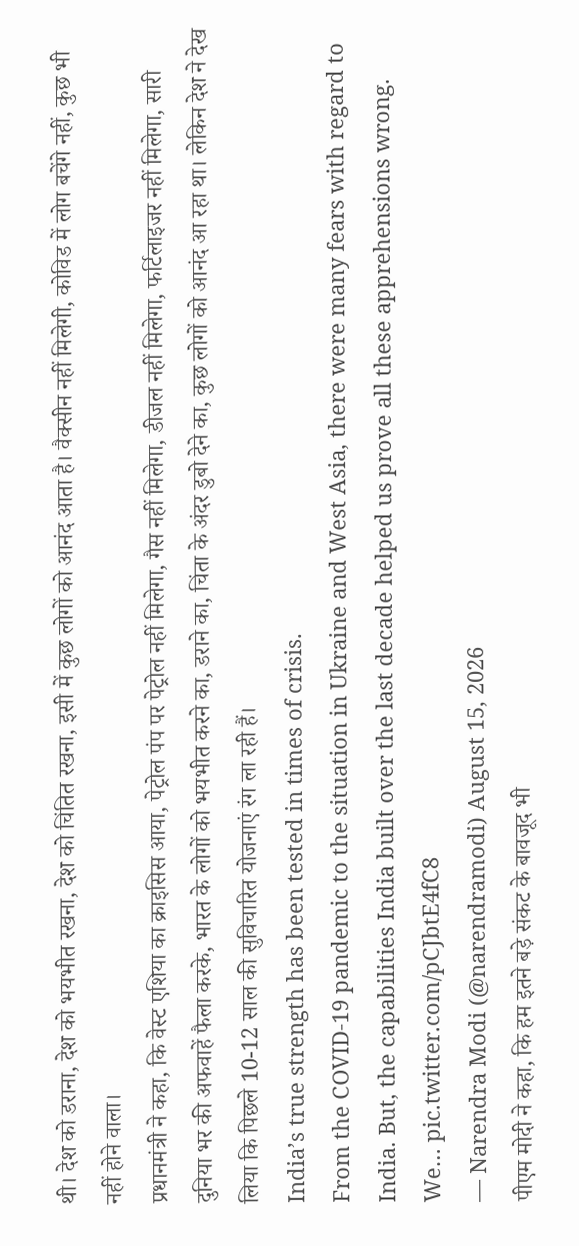थी। देश को डराना, देश को भयभीत रखना, देश को चिंतित रखना, इसी में कुछ लोगों को आनंद आता है। वैक्सीन नहीं मिलेगी, कोविड में लोग बचेंगे नहीं, कुछ भी नहीं होने वाला।
प्रधानमंत्री ने कहा, कि वेस्ट एशिया का क्राइसिस आया, पेट्रोल पंप पर पेट्रोल नहीं मिलेगा, गैस नहीं मिलेगा, डीजल नहीं मिलेगा, फर्टिलाइजर नहीं मिलेगा, सारी दुनिया भर की अफवाहें फैला करके, भारत के लोगों को भयभीत करने का, डराने का, चिंता के अंदर डुबो देने का, कुछ लोगों को आनंद आ रहा था। लेकिन देश ने देख लिया कि पिछले 10-12 साल की सुविचारित योजनाएं रंग ला रही हैं।
India’s true strength has been tested in times of crisis.
From the COVID-19 pandemic to the situation in Ukraine and West Asia, there were many fears with regard to India. But, the capabilities India built over the last decade helped us prove all these apprehensions wrong.
We… pic.twitter.com/pCJbtE4fC8
— Narendra Modi (@narendramodi) August 15, 2026
पीएम मोदी ने कहा, कि हम इतने बड़े संकट के बावजूद भी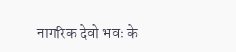नागरिक देवो भवः के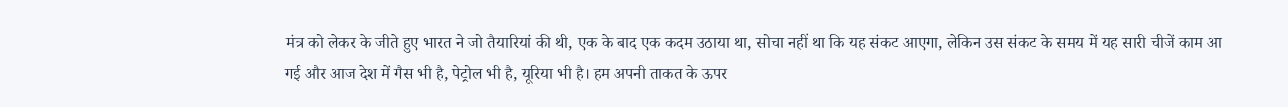मंत्र को लेकर के जीते हुए भारत ने जो तैयारियां की थी, एक के बाद एक कदम उठाया था, सोचा नहीं था कि यह संकट आएगा, लेकिन उस संकट के समय में यह सारी चीजें काम आ गई और आज देश में गैस भी है, पेट्रोल भी है, यूरिया भी है। हम अपनी ताकत के ऊपर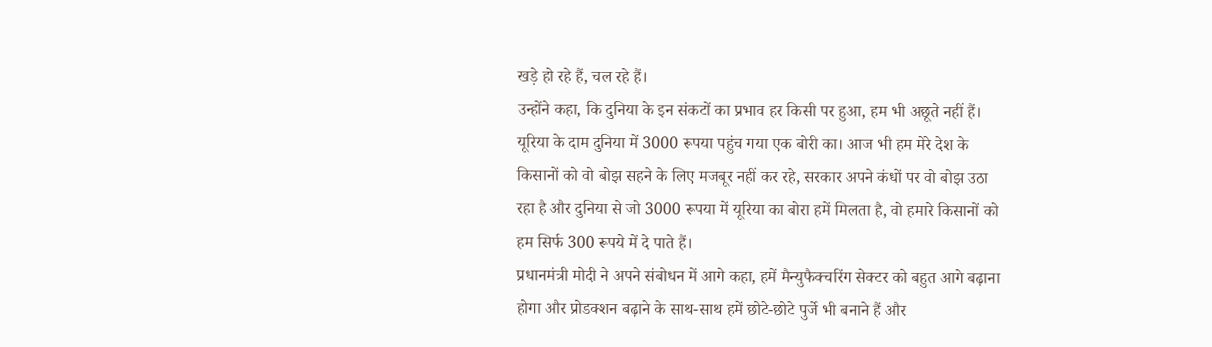खड़े हो रहे हैं, चल रहे हैं।
उन्होंने कहा, कि दुनिया के इन संकटों का प्रभाव हर किसी पर हुआ, हम भी अछूते नहीं हैं। यूरिया के दाम दुनिया में 3000 रूपया पहुंच गया एक बोरी का। आज भी हम मेरे देश के किसानों को वो बोझ सहने के लिए मजबूर नहीं कर रहे, सरकार अपने कंधों पर वो बोझ उठा रहा है और दुनिया से जो 3000 रूपया में यूरिया का बोरा हमें मिलता है, वो हमारे किसानों को हम सिर्फ 300 रूपये में दे पाते हैं।
प्रधानमंत्री मोदी ने अपने संबोधन में आगे कहा, हमें मैन्युफैक्चरिंग सेक्टर को बहुत आगे बढ़ाना होगा और प्रोडक्शन बढ़ाने के साथ-साथ हमें छोटे-छोटे पुर्जे भी बनाने हैं और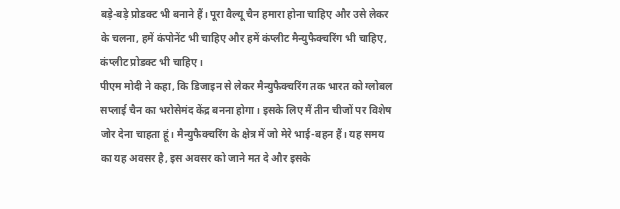बड़े-बड़े प्रोडक्ट भी बनाने हैं। पूरा वैल्यू चैन हमारा होना चाहिए और उसे लेकर के चलना, हमें कंपोनेंट भी चाहिए और हमें कंप्लीट मैन्युफैक्चरिंग भी चाहिए, कंप्लीट प्रोडक्ट भी चाहिए।
पीएम मोदी ने कहा, कि डिजाइन से लेकर मैन्युफैक्चरिंग तक भारत को ग्लोबल सप्लाई चैन का भरोसेमंद केंद्र बनना होगा। इसके लिए मैं तीन चीजों पर विशेष जोर देना चाहता हूं। मैन्युफैक्चरिंग के क्षेत्र में जो मेरे भाई-बहन हैं। यह समय का यह अवसर है, इस अवसर को जाने मत दे और इसके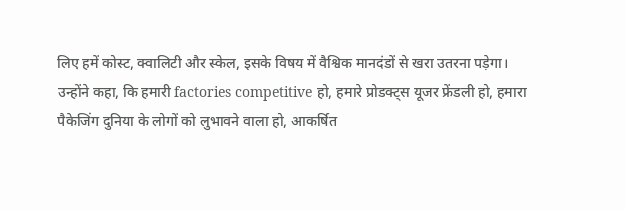लिए हमें कोस्ट, क्वालिटी और स्केल, इसके विषय में वैश्विक मानदंडों से खरा उतरना पड़ेगा।
उन्होंने कहा, कि हमारी factories competitive हो, हमारे प्रोडक्ट्स यूजर फ्रेंडली हो, हमारा पैकेजिंग दुनिया के लोगों को लुभावने वाला हो, आकर्षित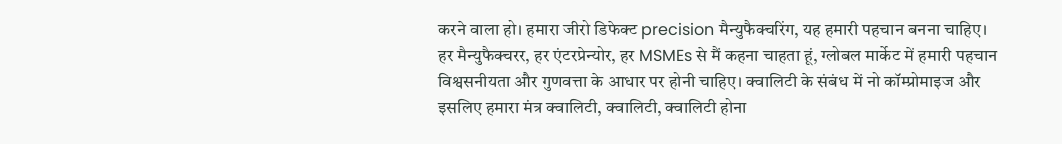करने वाला हो। हमारा जीरो डिफेक्ट precision मैन्युफैक्चरिंग, यह हमारी पहचान बनना चाहिए। हर मैन्युफैक्चरर, हर एंटरप्रेन्योर, हर MSMEs से मैं कहना चाहता हूं, ग्लोबल मार्केट में हमारी पहचान विश्वसनीयता और गुणवत्ता के आधार पर होनी चाहिए। क्वालिटी के संबंध में नो कॉम्प्रोमाइज और इसलिए हमारा मंत्र क्वालिटी, क्वालिटी, क्वालिटी होना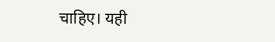चाहिए। यही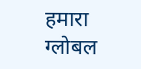हमारा ग्लोबल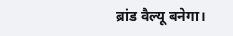ब्रांड वैल्यू बनेगा।